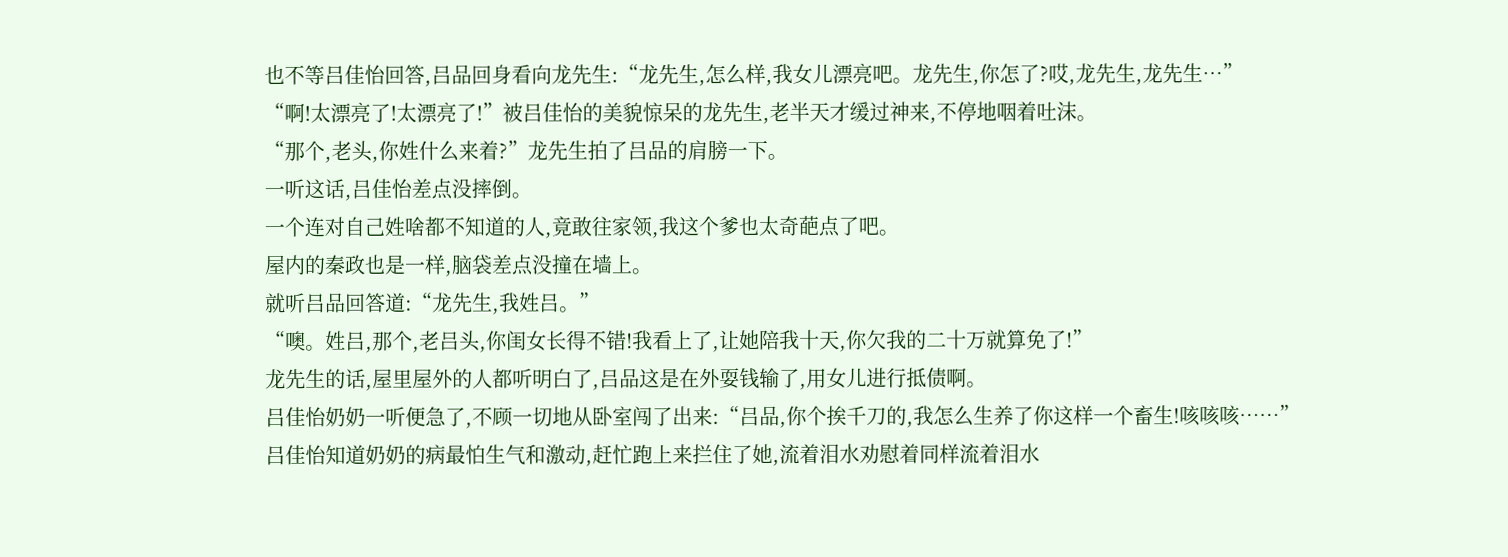也不等吕佳怡回答,吕品回身看向龙先生:“龙先生,怎么样,我女儿漂亮吧。龙先生,你怎了?哎,龙先生,龙先生…”
“啊!太漂亮了!太漂亮了!”被吕佳怡的美貌惊呆的龙先生,老半天才缓过神来,不停地咽着吐沫。
“那个,老头,你姓什么来着?”龙先生拍了吕品的肩膀一下。
一听这话,吕佳怡差点没摔倒。
一个连对自己姓啥都不知道的人,竟敢往家领,我这个爹也太奇葩点了吧。
屋内的秦政也是一样,脑袋差点没撞在墙上。
就听吕品回答道:“龙先生,我姓吕。”
“噢。姓吕,那个,老吕头,你闺女长得不错!我看上了,让她陪我十天,你欠我的二十万就算免了!”
龙先生的话,屋里屋外的人都听明白了,吕品这是在外耍钱输了,用女儿进行抵债啊。
吕佳怡奶奶一听便急了,不顾一切地从卧室闯了出来:“吕品,你个挨千刀的,我怎么生养了你这样一个畜生!咳咳咳……”
吕佳怡知道奶奶的病最怕生气和激动,赶忙跑上来拦住了她,流着泪水劝慰着同样流着泪水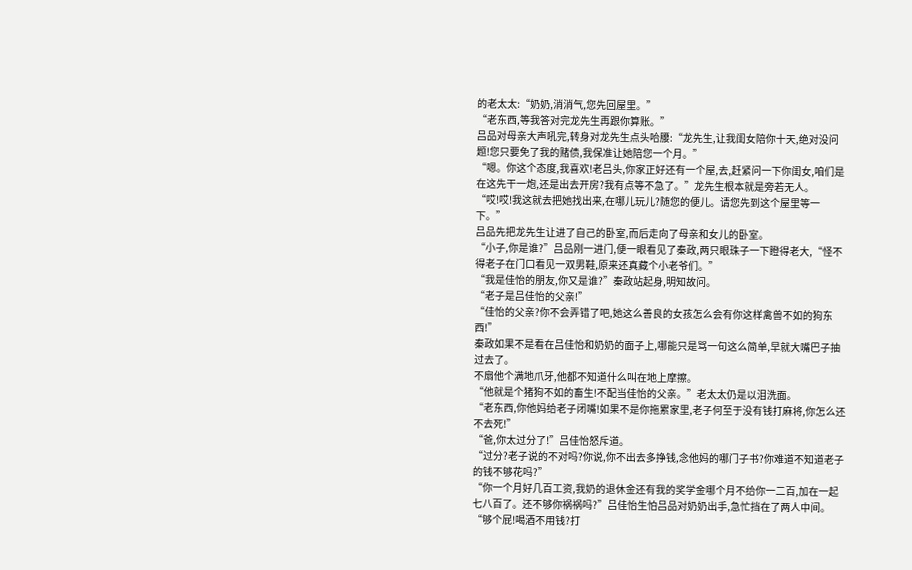的老太太:“奶奶,消消气,您先回屋里。”
“老东西,等我答对完龙先生再跟你算账。”
吕品对母亲大声吼完,转身对龙先生点头哈腰:“龙先生,让我闺女陪你十天,绝对没问题!您只要免了我的赌债,我保准让她陪您一个月。”
“嗯。你这个态度,我喜欢!老吕头,你家正好还有一个屋,去,赶紧问一下你闺女,咱们是在这先干一炮,还是出去开房?我有点等不急了。”龙先生根本就是旁若无人。
“哎!哎!我这就去把她找出来,在哪儿玩儿?随您的便儿。请您先到这个屋里等一下。”
吕品先把龙先生让进了自己的卧室,而后走向了母亲和女儿的卧室。
“小子,你是谁?”吕品刚一进门,便一眼看见了秦政,两只眼珠子一下瞪得老大,“怪不得老子在门口看见一双男鞋,原来还真藏个小老爷们。”
“我是佳怡的朋友,你又是谁?”秦政站起身,明知故问。
“老子是吕佳怡的父亲!”
“佳怡的父亲?你不会弄错了吧,她这么善良的女孩怎么会有你这样禽兽不如的狗东西!”
秦政如果不是看在吕佳怡和奶奶的面子上,哪能只是骂一句这么简单,早就大嘴巴子抽过去了。
不扇他个满地爪牙,他都不知道什么叫在地上摩擦。
“他就是个猪狗不如的畜生!不配当佳怡的父亲。”老太太仍是以泪洗面。
“老东西,你他妈给老子闭嘴!如果不是你拖累家里,老子何至于没有钱打麻将,你怎么还不去死!”
“爸,你太过分了!”吕佳怡怒斥道。
“过分?老子说的不对吗?你说,你不出去多挣钱,念他妈的哪门子书?你难道不知道老子的钱不够花吗?”
“你一个月好几百工资,我奶的退休金还有我的奖学金哪个月不给你一二百,加在一起七八百了。还不够你祸祸吗?”吕佳怡生怕吕品对奶奶出手,急忙挡在了两人中间。
“够个屁!喝酒不用钱?打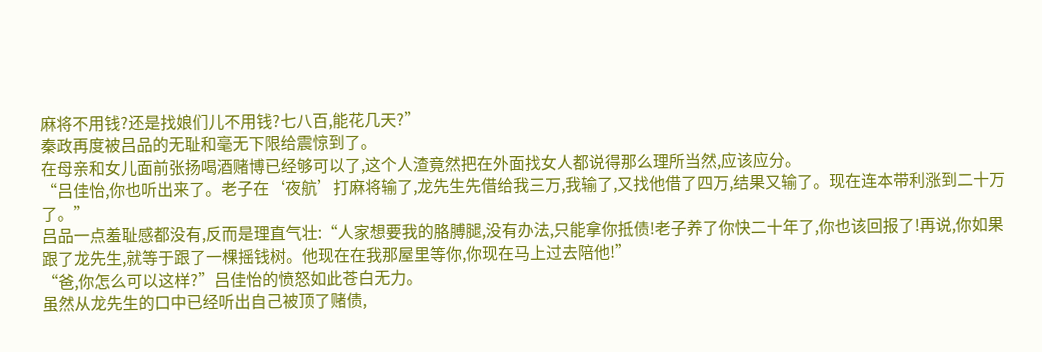麻将不用钱?还是找娘们儿不用钱?七八百,能花几天?”
秦政再度被吕品的无耻和毫无下限给震惊到了。
在母亲和女儿面前张扬喝酒赌博已经够可以了,这个人渣竟然把在外面找女人都说得那么理所当然,应该应分。
“吕佳怡,你也听出来了。老子在‘夜航’打麻将输了,龙先生先借给我三万,我输了,又找他借了四万,结果又输了。现在连本带利涨到二十万了。”
吕品一点羞耻感都没有,反而是理直气壮:“人家想要我的胳膊腿,没有办法,只能拿你抵债!老子养了你快二十年了,你也该回报了!再说,你如果跟了龙先生,就等于跟了一棵摇钱树。他现在在我那屋里等你,你现在马上过去陪他!”
“爸,你怎么可以这样?”吕佳怡的愤怒如此苍白无力。
虽然从龙先生的口中已经听出自己被顶了赌债,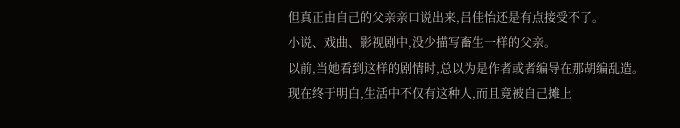但真正由自己的父亲亲口说出来,吕佳怡还是有点接受不了。
小说、戏曲、影视剧中,没少描写畜生一样的父亲。
以前,当她看到这样的剧情时,总以为是作者或者编导在那胡编乱造。
现在终于明白,生活中不仅有这种人,而且竟被自己摊上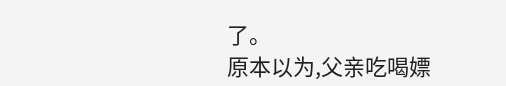了。
原本以为,父亲吃喝嫖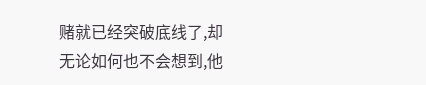赌就已经突破底线了,却无论如何也不会想到,他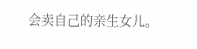会卖自己的亲生女儿。